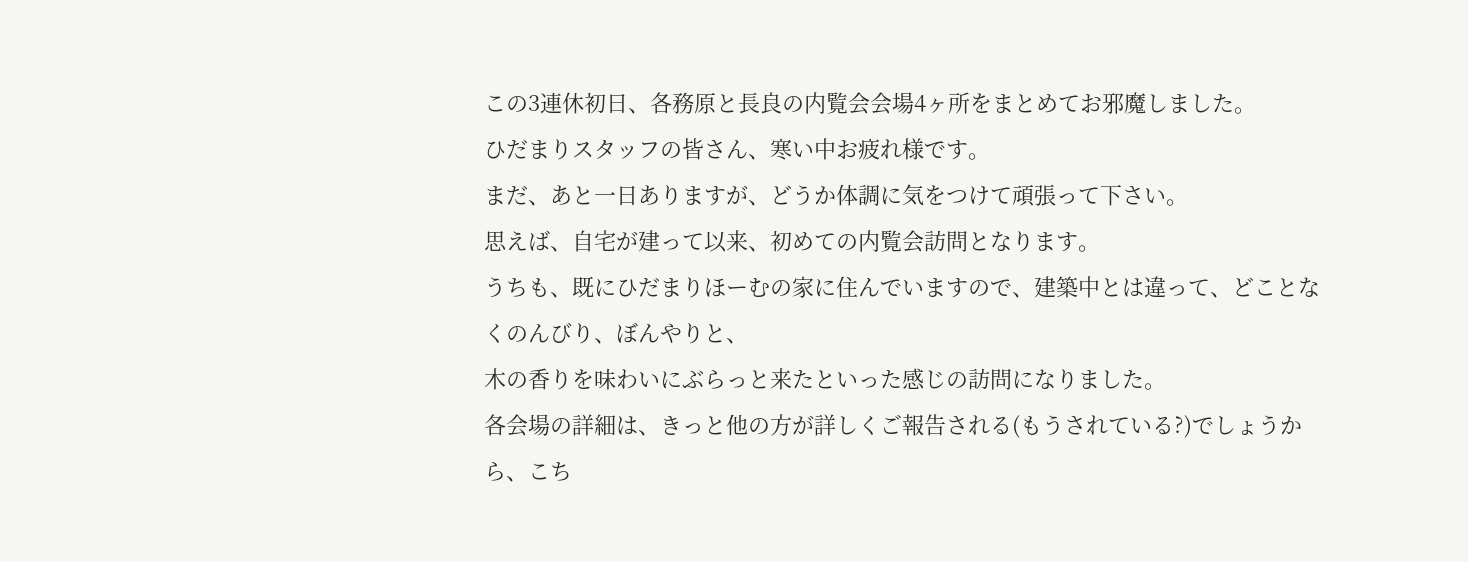この3連休初日、各務原と長良の内覧会会場4ヶ所をまとめてお邪魔しました。
ひだまりスタッフの皆さん、寒い中お疲れ様です。
まだ、あと一日ありますが、どうか体調に気をつけて頑張って下さい。
思えば、自宅が建って以来、初めての内覧会訪問となります。
うちも、既にひだまりほーむの家に住んでいますので、建築中とは違って、どことなくのんびり、ぼんやりと、
木の香りを味わいにぶらっと来たといった感じの訪問になりました。
各会場の詳細は、きっと他の方が詳しくご報告される(もうされている?)でしょうから、こち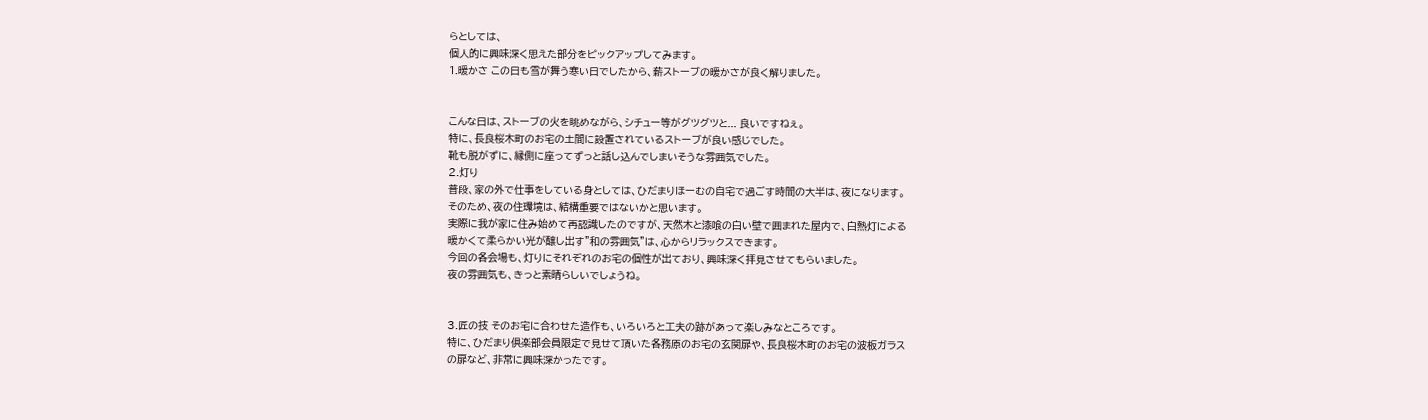らとしては、
個人的に興味深く思えた部分をピックアップしてみます。
1.暖かさ この日も雪が舞う寒い日でしたから、薪ストーブの暖かさが良く解りました。


こんな日は、ストーブの火を眺めながら、シチュー等がグツグツと... 良いですねぇ。
特に、長良桜木町のお宅の土間に設置されているストーブが良い感じでした。
靴も脱がずに、縁側に座ってずっと話し込んでしまいそうな雰囲気でした。
2.灯り
普段、家の外で仕事をしている身としては、ひだまりほーむの自宅で過ごす時間の大半は、夜になります。
そのため、夜の住環境は、結構重要ではないかと思います。
実際に我が家に住み始めて再認識したのですが、天然木と漆喰の白い壁で囲まれた屋内で、白熱灯による
暖かくて柔らかい光が醸し出す"和の雰囲気"は、心からリラックスできます。
今回の各会場も、灯りにそれぞれのお宅の個性が出ており、興味深く拝見させてもらいました。
夜の雰囲気も、きっと素晴らしいでしょうね。


3.匠の技 そのお宅に合わせた造作も、いろいろと工夫の跡があって楽しみなところです。
特に、ひだまり倶楽部会員限定で見せて頂いた各務原のお宅の玄関扉や、長良桜木町のお宅の波板ガラス
の扉など、非常に興味深かったです。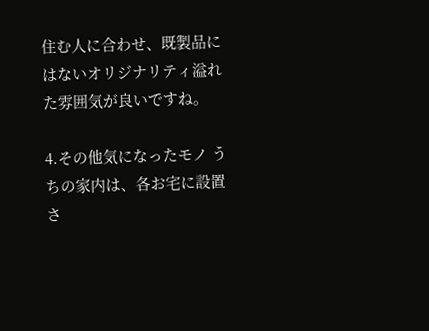住む人に合わせ、既製品にはないオリジナリティ溢れた雰囲気が良いですね。

4.その他気になったモノ うちの家内は、各お宅に設置さ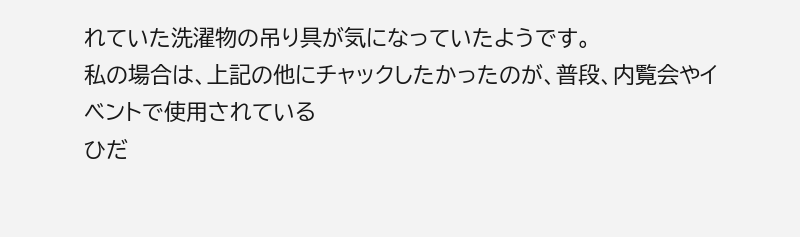れていた洗濯物の吊り具が気になっていたようです。
私の場合は、上記の他にチャックしたかったのが、普段、内覧会やイベントで使用されている
ひだ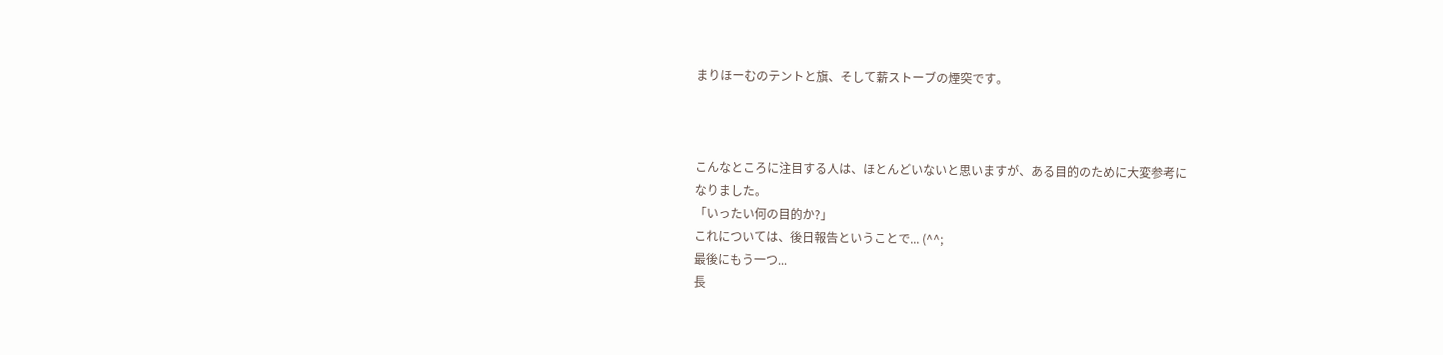まりほーむのテントと旗、そして薪ストーブの煙突です。



こんなところに注目する人は、ほとんどいないと思いますが、ある目的のために大変参考に
なりました。
「いったい何の目的か?」
これについては、後日報告ということで... (^^;
最後にもう一つ...
長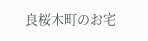良桜木町のお宅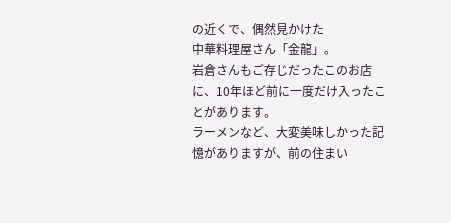の近くで、偶然見かけた
中華料理屋さん「金龍」。
岩倉さんもご存じだったこのお店に、10年ほど前に一度だけ入ったことがあります。
ラーメンなど、大変美味しかった記憶がありますが、前の住まい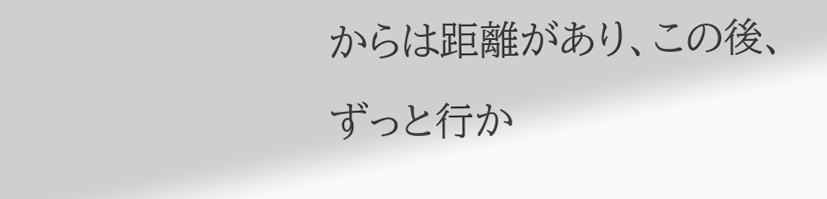からは距離があり、この後、
ずっと行か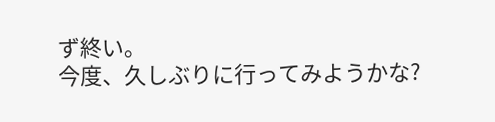ず終い。
今度、久しぶりに行ってみようかな?